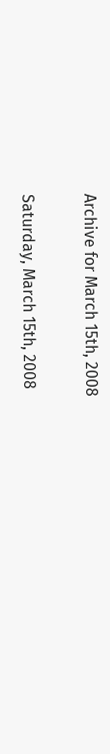Archive for March 15th, 2008

Saturday, March 15th, 2008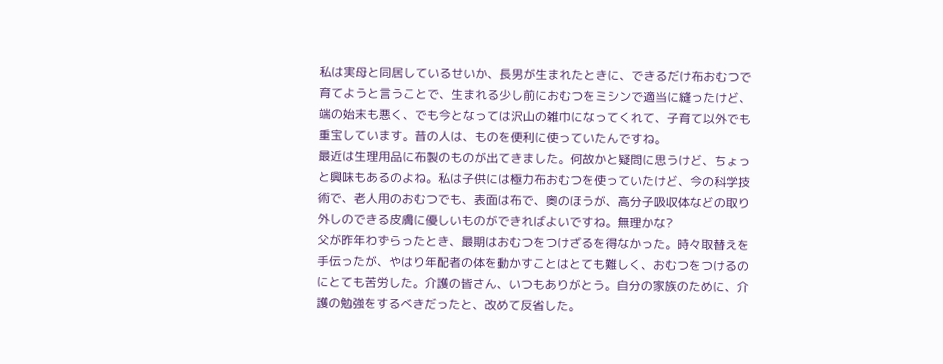私は実母と同居しているせいか、長男が生まれたときに、できるだけ布おむつで育てようと言うことで、生まれる少し前におむつをミシンで適当に縫ったけど、端の始末も悪く、でも今となっては沢山の雑巾になってくれて、子育て以外でも重宝しています。昔の人は、ものを便利に使っていたんですね。
最近は生理用品に布製のものが出てきました。何故かと疑問に思うけど、ちょっと興味もあるのよね。私は子供には極力布おむつを使っていたけど、今の科学技術で、老人用のおむつでも、表面は布で、奥のほうが、高分子吸収体などの取り外しのできる皮膚に優しいものができればよいですね。無理かな?
父が昨年わずらったとき、最期はおむつをつけざるを得なかった。時々取替えを手伝ったが、やはり年配者の体を動かすことはとても難しく、おむつをつけるのにとても苦労した。介護の皆さん、いつもありがとう。自分の家族のために、介護の勉強をするべきだったと、改めて反省した。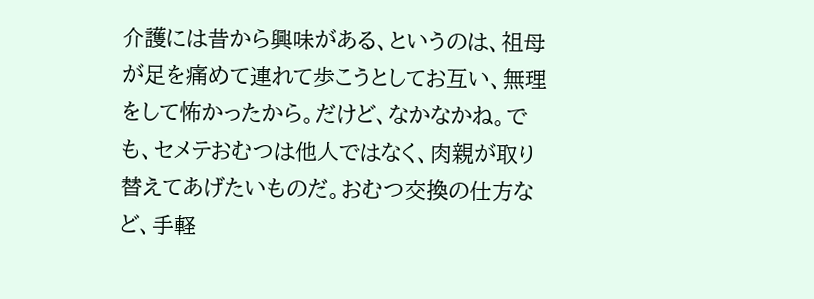介護には昔から興味がある、というのは、祖母が足を痛めて連れて歩こうとしてお互い、無理をして怖かったから。だけど、なかなかね。でも、セメテおむつは他人ではなく、肉親が取り替えてあげたいものだ。おむつ交換の仕方など、手軽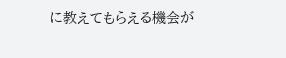に教えてもらえる機会が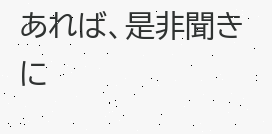あれば、是非聞きに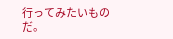行ってみたいものだ。